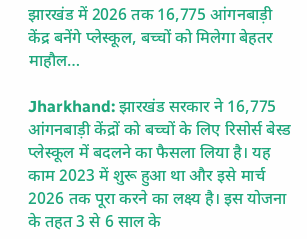झारखंड में 2026 तक 16,775 आंगनबाड़ी केंद्र बनेंगे प्लेस्कूल, बच्चों को मिलेगा बेहतर माहौल…

Jharkhand: झारखंड सरकार ने 16,775 आंगनबाड़ी केंद्रों को बच्चों के लिए रिसोर्स बेस्ड प्लेस्कूल में बदलने का फैसला लिया है। यह काम 2023 में शुरू हुआ था और इसे मार्च 2026 तक पूरा करने का लक्ष्य है। इस योजना के तहत 3 से 6 साल के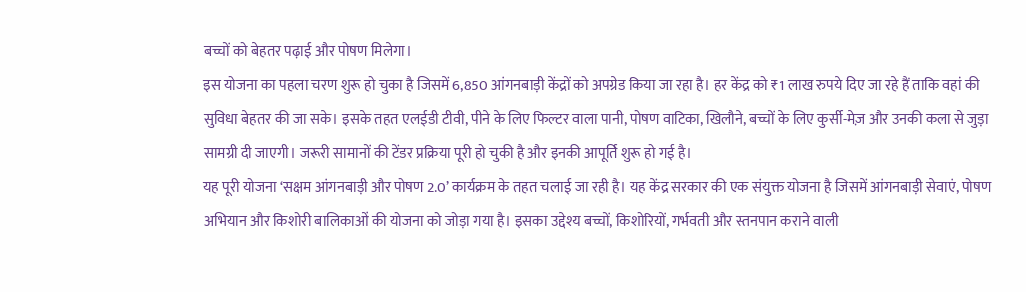बच्चों को बेहतर पढ़ाई और पोषण मिलेगा।
इस योजना का पहला चरण शुरू हो चुका है जिसमें 6,850 आंगनबाड़ी केंद्रों को अपग्रेड किया जा रहा है। हर केंद्र को ₹1 लाख रुपये दिए जा रहे हैं ताकि वहां की सुविधा बेहतर की जा सके। इसके तहत एलईडी टीवी, पीने के लिए फिल्टर वाला पानी, पोषण वाटिका, खिलौने, बच्चों के लिए कुर्सी-मेज़ और उनकी कला से जुड़ा सामग्री दी जाएगी। जरूरी सामानों की टेंडर प्रक्रिया पूरी हो चुकी है और इनकी आपूर्ति शुरू हो गई है।
यह पूरी योजना ‘सक्षम आंगनबाड़ी और पोषण 2.0’ कार्यक्रम के तहत चलाई जा रही है। यह केंद्र सरकार की एक संयुक्त योजना है जिसमें आंगनबाड़ी सेवाएं, पोषण अभियान और किशोरी बालिकाओं की योजना को जोड़ा गया है। इसका उद्देश्य बच्चों, किशोरियों, गर्भवती और स्तनपान कराने वाली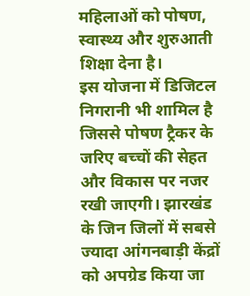महिलाओं को पोषण, स्वास्थ्य और शुरुआती शिक्षा देना है।
इस योजना में डिजिटल निगरानी भी शामिल है जिससे पोषण ट्रैकर के जरिए बच्चों की सेहत और विकास पर नजर रखी जाएगी। झारखंड के जिन जिलों में सबसे ज्यादा आंगनबाड़ी केंद्रों को अपग्रेड किया जा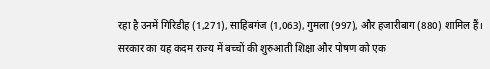रहा है उनमें गिरिडीह (1,271), साहिबगंज (1,063), गुमला (997), और हजारीबाग (880) शामिल हैं।
सरकार का यह कदम राज्य में बच्चों की शुरुआती शिक्षा और पोषण को एक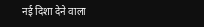नई दिशा देने वाला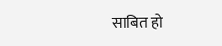साबित हो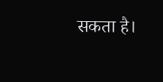सकता है।